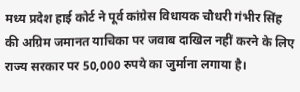मध्य प्रदेश हाई कोर्ट ने पूर्व कांग्रेस विधायक चौधरी गंभीर सिंह की अग्रिम जमानत याचिका पर जवाब दाखिल नहीं करने के लिए राज्य सरकार पर 50,000 रुपये का जुर्माना लगाया है।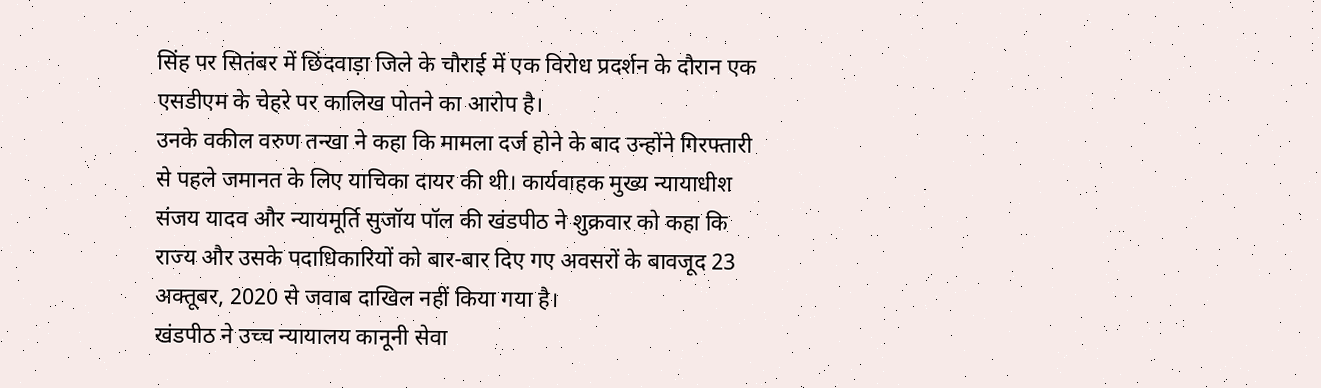सिंह पर सितंबर में छिंदवाड़ा जिले के चौराई में एक विरोध प्रदर्शन के दौरान एक एसडीएम के चेहरे पर कालिख पोतने का आरोप है।
उनके वकील वरुण तन्खा ने कहा कि मामला दर्ज होने के बाद उन्होंने गिरफ्तारी से पहले जमानत के लिए याचिका दायर की थी। कार्यवाहक मुख्य न्यायाधीश संजय यादव और न्यायमूर्ति सुजॉय पॉल की खंडपीठ ने शुक्रवार को कहा कि राज्य और उसके पदाधिकारियों को बार-बार दिए गए अवसरों के बावजूद 23 अक्तूबर, 2020 से जवाब दाखिल नहीं किया गया है।
खंडपीठ ने उच्च न्यायालय कानूनी सेवा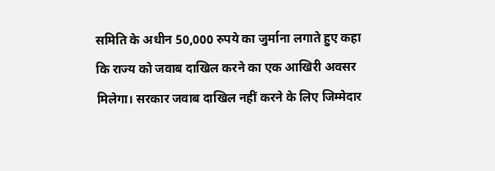समिति के अधीन 50,000 रुपये का जुर्माना लगाते हुए कहा कि राज्य को जवाब दाखिल करने का एक आखिरी अवसर मिलेगा। सरकार जवाब दाखिल नहीं करने के लिए जिम्मेदार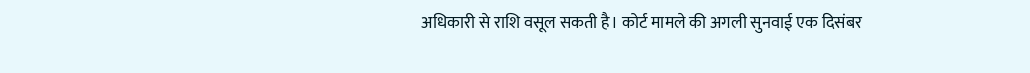अधिकारी से राशि वसूल सकती है। कोर्ट मामले की अगली सुनवाई एक दिसंबर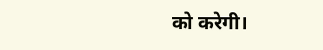को करेगी।